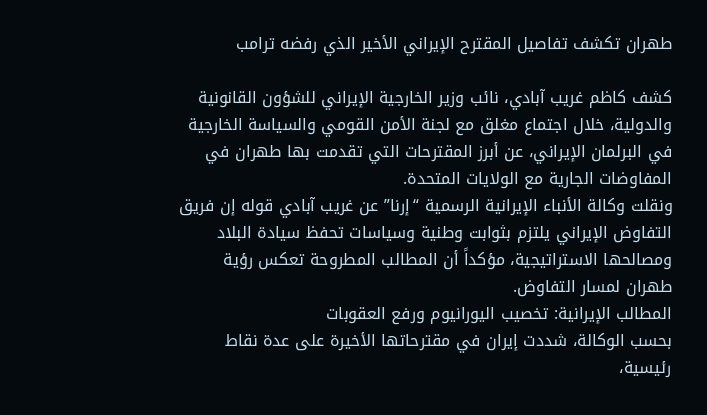طهران تكشف تفاصيل المقترح الإيراني الأخير الذي رفضه ترامب

كشف كاظم غريب آبادي، نائب وزير الخارجية الإيراني للشؤون القانونية والدولية، خلال اجتماع مغلق مع لجنة الأمن القومي والسياسة الخارجية في البرلمان الإيراني، عن أبرز المقترحات التي تقدمت بها طهران في المفاوضات الجارية مع الولايات المتحدة.
ونقلت وكالة الأنباء الإيرانية الرسمية “إرنا” عن غريب آبادي قوله إن فريق التفاوض الإيراني يلتزم بثوابت وطنية وسياسات تحفظ سيادة البلاد ومصالحها الاستراتيجية، مؤكداً أن المطالب المطروحة تعكس رؤية طهران لمسار التفاوض.
المطالب الإيرانية: تخصيب اليورانيوم ورفع العقوبات
بحسب الوكالة، شددت إيران في مقترحاتها الأخيرة على عدة نقاط رئيسية،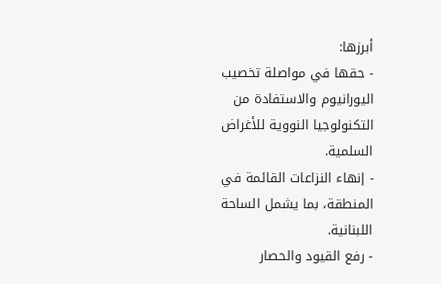أبرزها:
- حقها في مواصلة تخصيب اليورانيوم والاستفادة من التكنولوجيا النووية للأغراض السلمية.
- إنهاء النزاعات القائمة في المنطقة، بما يشمل الساحة اللبنانية.
- رفع القيود والحصار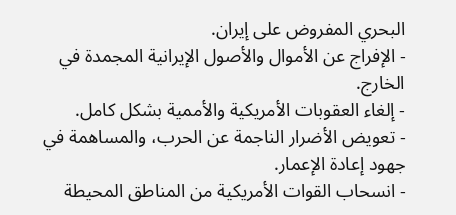البحري المفروض على إيران.
- الإفراج عن الأموال والأصول الإيرانية المجمدة في الخارج.
- إلغاء العقوبات الأمريكية والأممية بشكل كامل.
- تعويض الأضرار الناجمة عن الحرب، والمساهمة في جهود إعادة الإعمار.
- انسحاب القوات الأمريكية من المناطق المحيطة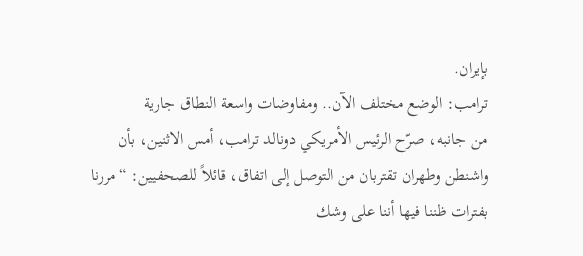بإيران.
ترامب: الوضع مختلف الآن.. ومفاوضات واسعة النطاق جارية
من جانبه، صرّح الرئيس الأمريكي دونالد ترامب، أمس الاثنين، بأن واشنطن وطهران تقتربان من التوصل إلى اتفاق، قائلاً للصحفيين: “مررنا بفترات ظننا فيها أننا على وشك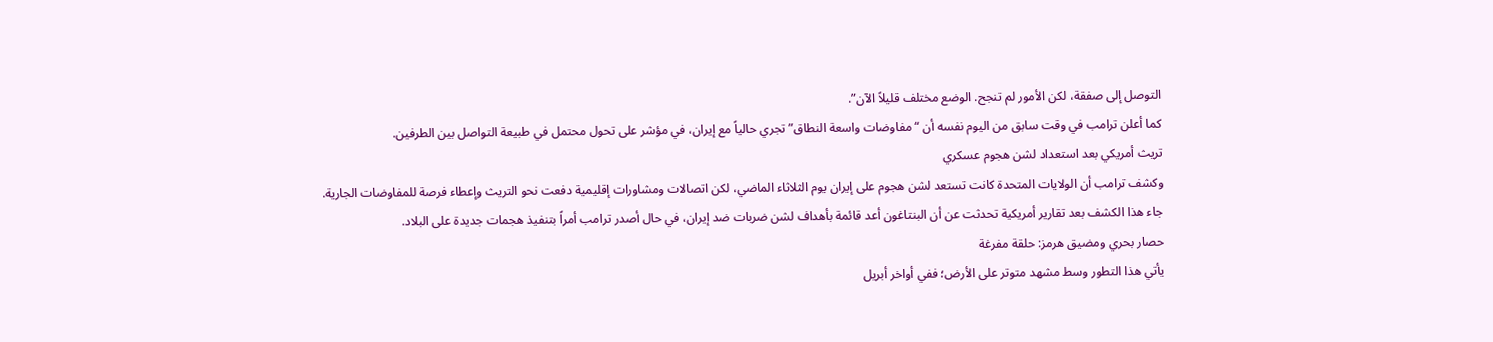التوصل إلى صفقة، لكن الأمور لم تنجح. الوضع مختلف قليلاً الآن”.
كما أعلن ترامب في وقت سابق من اليوم نفسه أن “مفاوضات واسعة النطاق” تجري حالياً مع إيران، في مؤشر على تحول محتمل في طبيعة التواصل بين الطرفين.
تريث أمريكي بعد استعداد لشن هجوم عسكري
وكشف ترامب أن الولايات المتحدة كانت تستعد لشن هجوم على إيران يوم الثلاثاء الماضي، لكن اتصالات ومشاورات إقليمية دفعت نحو التريث وإعطاء فرصة للمفاوضات الجارية.
جاء هذا الكشف بعد تقارير أمريكية تحدثت عن أن البنتاغون أعد قائمة بأهداف لشن ضربات ضد إيران، في حال أصدر ترامب أمراً بتنفيذ هجمات جديدة على البلاد.
حصار بحري ومضيق هرمز: حلقة مفرغة
يأتي هذا التطور وسط مشهد متوتر على الأرض؛ ففي أواخر أبريل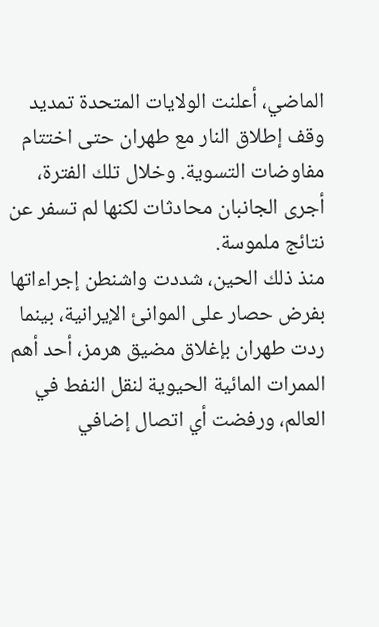الماضي، أعلنت الولايات المتحدة تمديد وقف إطلاق النار مع طهران حتى اختتام مفاوضات التسوية. وخلال تلك الفترة، أجرى الجانبان محادثات لكنها لم تسفر عن نتائج ملموسة.
منذ ذلك الحين، شددت واشنطن إجراءاتها بفرض حصار على الموانئ الإيرانية، بينما ردت طهران بإغلاق مضيق هرمز، أحد أهم الممرات المائية الحيوية لنقل النفط في العالم، ورفضت أي اتصال إضافي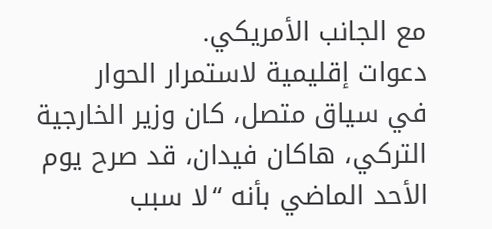مع الجانب الأمريكي.
دعوات إقليمية لاستمرار الحوار
في سياق متصل، كان وزير الخارجية التركي، هاكان فيدان، قد صرح يوم الأحد الماضي بأنه “لا سبب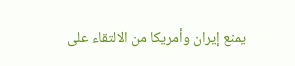يمنع إيران وأمريكا من الالتقاء على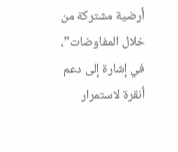أرضية مشتركة من خلال المفاوضات”، في إشارة إلى دعم أنقرة لاستمرار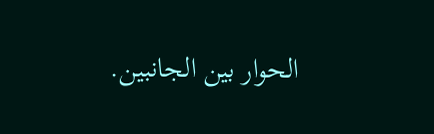الحوار بين الجانبين.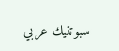سبوتنيك عربي